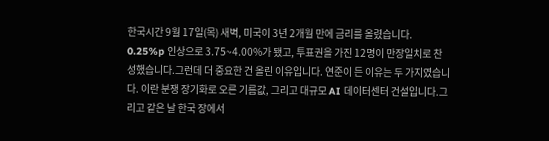한국시간 9월 17일(목) 새벽, 미국이 3년 2개월 만에 금리를 올렸습니다. 0.25%p 인상으로 3.75~4.00%가 됐고, 투표권을 가진 12명이 만장일치로 찬성했습니다.그런데 더 중요한 건 올린 이유입니다. 연준이 든 이유는 두 가지였습니다. 이란 분쟁 장기화로 오른 기름값, 그리고 대규모 AI 데이터센터 건설입니다.그리고 같은 날 한국 장에서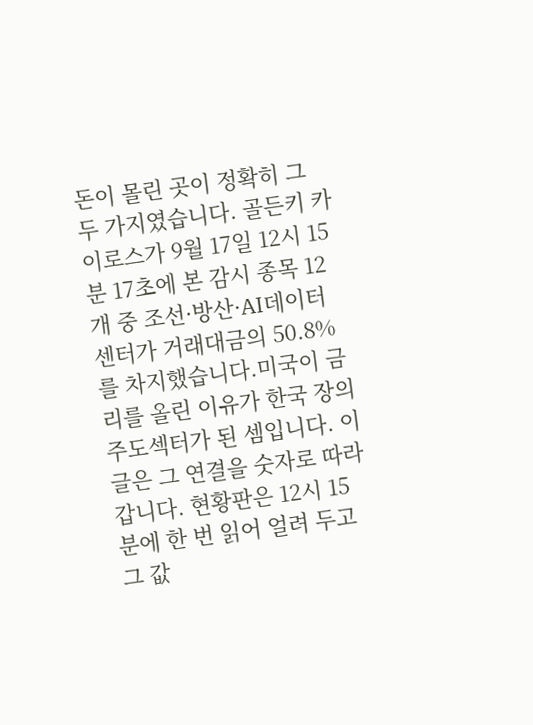돈이 몰린 곳이 정확히 그 두 가지였습니다. 골든키 카이로스가 9월 17일 12시 15분 17초에 본 감시 종목 12개 중 조선·방산·AI데이터센터가 거래대금의 50.8%를 차지했습니다.미국이 금리를 올린 이유가 한국 장의 주도섹터가 된 셈입니다. 이 글은 그 연결을 숫자로 따라갑니다. 현황판은 12시 15분에 한 번 읽어 얼려 두고 그 값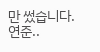만 썼습니다.연준..